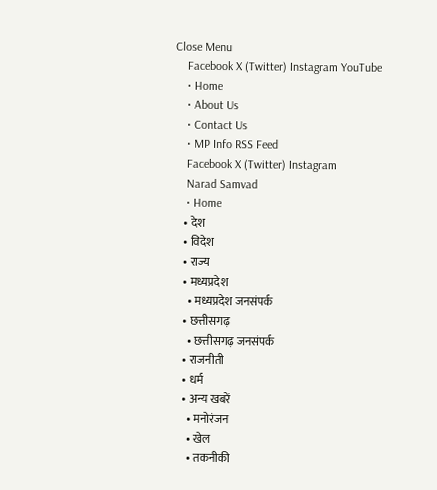Close Menu
    Facebook X (Twitter) Instagram YouTube
    • Home
    • About Us
    • Contact Us
    • MP Info RSS Feed
    Facebook X (Twitter) Instagram
    Narad Samvad
    • Home
    • देश
    • विदेश
    • राज्य
    • मध्यप्रदेश
      • मध्यप्रदेश जनसंपर्क
    • छत्तीसगढ़
      • छत्तीसगढ़ जनसंपर्क
    • राजनीती
    • धर्म
    • अन्य खबरें
      • मनोरंजन
      • खेल
      • तकनीकी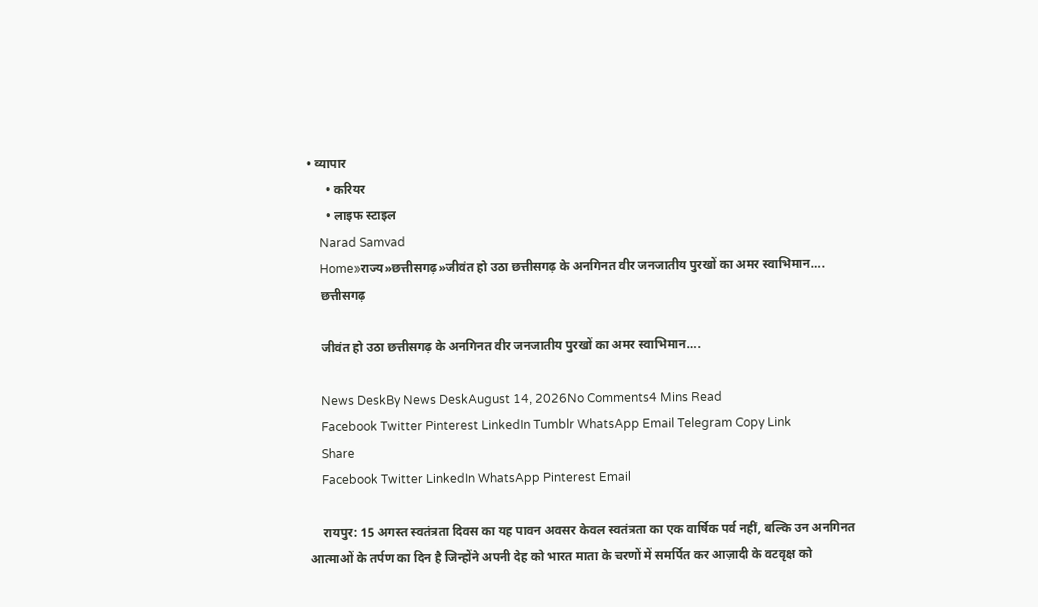• व्यापार
      • करियर
      • लाइफ स्टाइल
    Narad Samvad
    Home»राज्य»छत्तीसगढ़»जीवंत हो उठा छत्तीसगढ़ के अनगिनत वीर जनजातीय पुरखों का अमर स्वाभिमान….
    छत्तीसगढ़

    जीवंत हो उठा छत्तीसगढ़ के अनगिनत वीर जनजातीय पुरखों का अमर स्वाभिमान….

    News DeskBy News DeskAugust 14, 2026No Comments4 Mins Read
    Facebook Twitter Pinterest LinkedIn Tumblr WhatsApp Email Telegram Copy Link
    Share
    Facebook Twitter LinkedIn WhatsApp Pinterest Email

    रायपुर: 15 अगस्त स्वतंत्रता दिवस का यह पावन अवसर केवल स्वतंत्रता का एक वार्षिक पर्व नहीं, बल्कि उन अनगिनत आत्माओं के तर्पण का दिन है जिन्होंने अपनी देह को भारत माता के चरणों में समर्पित कर आज़ादी के वटवृक्ष को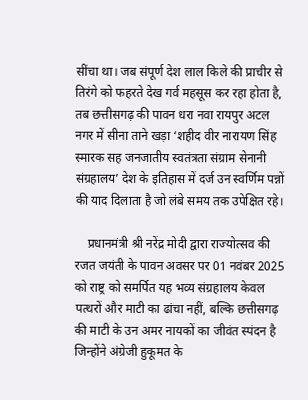सींचा था। जब संपूर्ण देश लाल किले की प्राचीर से तिरंगे को फहरते देख गर्व महसूस कर रहा होता है, तब छत्तीसगढ़ की पावन धरा नवा रायपुर अटल नगर में सीना ताने खड़ा ‘शहीद वीर नारायण सिंह स्मारक सह जनजातीय स्वतंत्रता संग्राम सेनानी संग्रहालय’ देश के इतिहास में दर्ज उन स्वर्णिम पन्नों की याद दिलाता है जो लंबे समय तक उपेक्षित रहे।

    प्रधानमंत्री श्री नरेंद्र मोदी द्वारा राज्योत्सव की रजत जयंती के पावन अवसर पर 01 नवंबर 2025 को राष्ट्र को समर्पित यह भव्य संग्रहालय केवल पत्थरों और माटी का ढांचा नहीं, बल्कि छत्तीसगढ़ की माटी के उन अमर नायकों का जीवंत स्पंदन है जिन्होंने अंग्रेजी हुकूमत के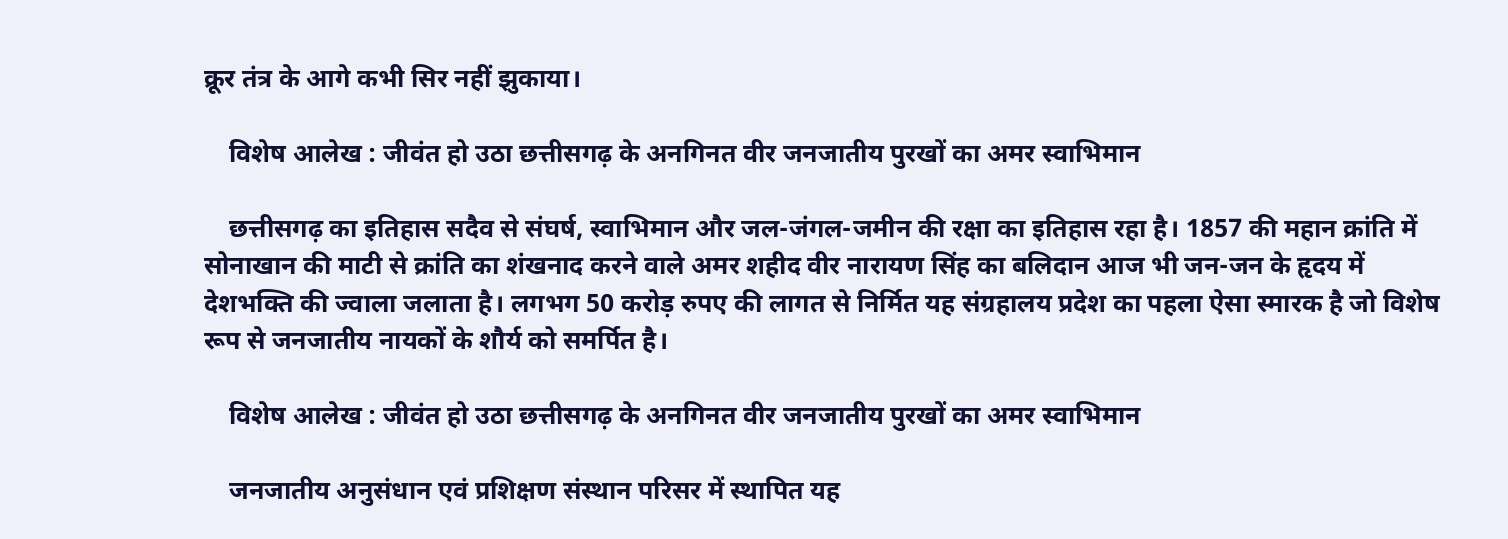क्रूर तंत्र के आगे कभी सिर नहीं झुकाया।

    विशेष आलेख : जीवंत हो उठा छत्तीसगढ़ के अनगिनत वीर जनजातीय पुरखों का अमर स्वाभिमान

    छत्तीसगढ़ का इतिहास सदैव से संघर्ष, स्वाभिमान और जल-जंगल-जमीन की रक्षा का इतिहास रहा है। 1857 की महान क्रांति में सोनाखान की माटी से क्रांति का शंखनाद करने वाले अमर शहीद वीर नारायण सिंह का बलिदान आज भी जन-जन के हृदय में देशभक्ति की ज्वाला जलाता है। लगभग 50 करोड़ रुपए की लागत से निर्मित यह संग्रहालय प्रदेश का पहला ऐसा स्मारक है जो विशेष रूप से जनजातीय नायकों के शौर्य को समर्पित है।

    विशेष आलेख : जीवंत हो उठा छत्तीसगढ़ के अनगिनत वीर जनजातीय पुरखों का अमर स्वाभिमान

    जनजातीय अनुसंधान एवं प्रशिक्षण संस्थान परिसर में स्थापित यह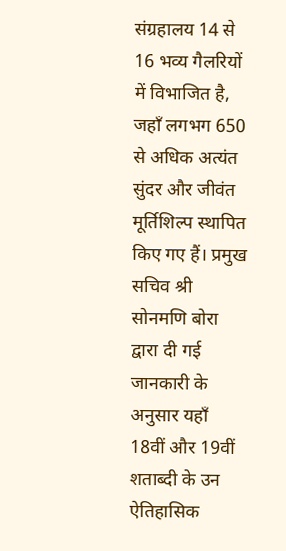संग्रहालय 14 से 16 भव्य गैलरियों में विभाजित है, जहाँ लगभग 650 से अधिक अत्यंत सुंदर और जीवंत मूर्तिशिल्प स्थापित किए गए हैं। प्रमुख सचिव श्री सोनमणि बोरा द्वारा दी गई जानकारी के अनुसार यहाँ 18वीं और 19वीं शताब्दी के उन ऐतिहासिक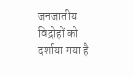जनजातीय विद्रोहों को दर्शाया गया है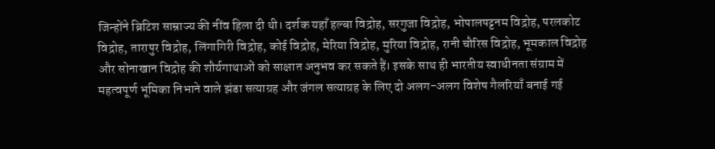जिन्होंने ब्रिटिश साम्राज्य की नींव हिला दी थी। दर्शक यहाँ हल्बा विद्रोह, सरगुजा विद्रोह, भोपालपट्टनम विद्रोह, परलकोट विद्रोह, तारापुर विद्रोह, लिंगागिरी विद्रोह, कोई विद्रोह, मेरिया विद्रोह, मुरिया विद्रोह, रानी चौरिस विद्रोह, भूमकाल विद्रोह और सोनाखान विद्रोह की शौर्यगाथाओं को साक्षात अनुभव कर सकते हैं। इसके साथ ही भारतीय स्वाधीनता संग्राम में महत्वपूर्ण भूमिका निभाने वाले झंडा सत्याग्रह और जंगल सत्याग्रह के लिए दो अलग-अलग विशेष गैलरियाँ बनाई गई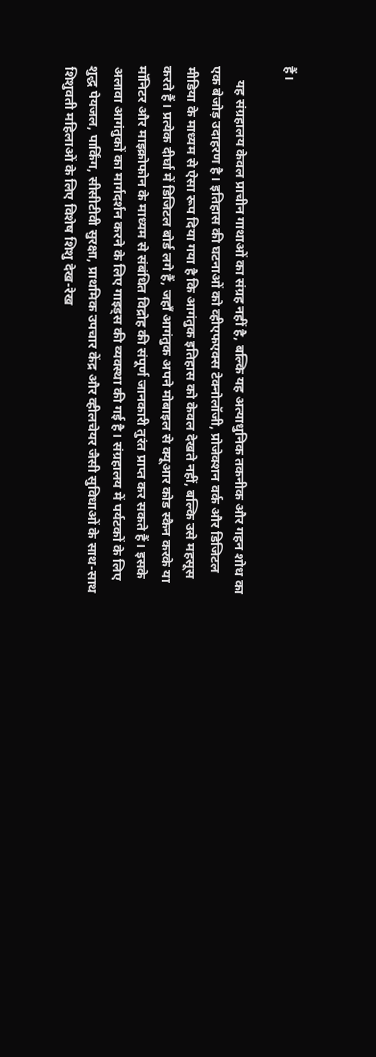हैं।

    यह संग्रहालय केवल प्राचीन गाथाओं का संग्रह नहीं है, बल्कि यह अत्याधुनिक तकनीक और गहन शोध का एक बेजोड़ उदाहरण है। इतिहास की घटनाओं को व्हीएफएक्स टेक्नोलॉजी, प्रोजेक्शन वर्क और डिजिटल मीडिया के माध्यम से ऐसा रूप दिया गया है कि आगंतुक इतिहास को केवल देखते नहीं, बल्कि उसे महसूस करते हैं। प्रत्येक दीर्घा में डिजिटल बोर्ड लगे हैं, जहाँ आगंतुक अपने मोबाइल से क्यूआर कोड स्कैन करके या मॉनिटर और माइक्रोफोन के माध्यम से संबंधित विद्रोह की संपूर्ण जानकारी तुरंत प्राप्त कर सकते हैं। इसके अलावा आगंतुकों का मार्गदर्शन करने के लिए गाइड्स की व्यवस्था की गई है। संग्रहालय में पर्यटकों के लिए शुद्ध पेयजल, पार्किंग, सीसीटीवी सुरक्षा, प्राथमिक उपचार केंद्र और व्हीलचेयर जैसी सुविधाओं के साथ-साथ शिशुवती महिलाओं के लिए विशेष शिशु देख-रेख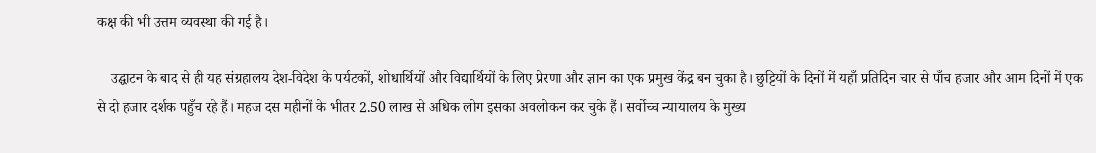कक्ष की भी उत्तम व्यवस्था की गई है।

    उद्घाटन के बाद से ही यह संग्रहालय देश-विदेश के पर्यटकों, शोधार्थियों और विद्यार्थियों के लिए प्रेरणा और ज्ञान का एक प्रमुख केंद्र बन चुका है। छुट्टियों के दिनों में यहाँ प्रतिदिन चार से पाँच हजार और आम दिनों में एक से दो हजार दर्शक पहुँच रहे हैं। महज दस महीनों के भीतर 2.50 लाख से अधिक लोग इसका अवलोकन कर चुके हैं। सर्वोच्च न्यायालय के मुख्य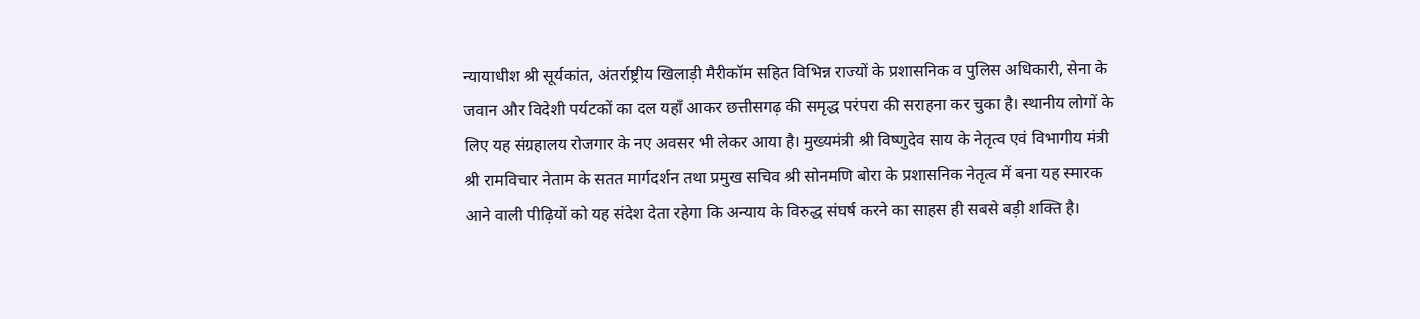न्यायाधीश श्री सूर्यकांत, अंतर्राष्ट्रीय खिलाड़ी मैरीकॉम सहित विभिन्न राज्यों के प्रशासनिक व पुलिस अधिकारी, सेना के जवान और विदेशी पर्यटकों का दल यहाँ आकर छत्तीसगढ़ की समृद्ध परंपरा की सराहना कर चुका है। स्थानीय लोगों के लिए यह संग्रहालय रोजगार के नए अवसर भी लेकर आया है। मुख्यमंत्री श्री विष्णुदेव साय के नेतृत्व एवं विभागीय मंत्री श्री रामविचार नेताम के सतत मार्गदर्शन तथा प्रमुख सचिव श्री सोनमणि बोरा के प्रशासनिक नेतृत्व में बना यह स्मारक आने वाली पीढ़ियों को यह संदेश देता रहेगा कि अन्याय के विरुद्ध संघर्ष करने का साहस ही सबसे बड़ी शक्ति है।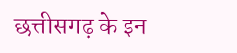छत्तीसगढ़ के इन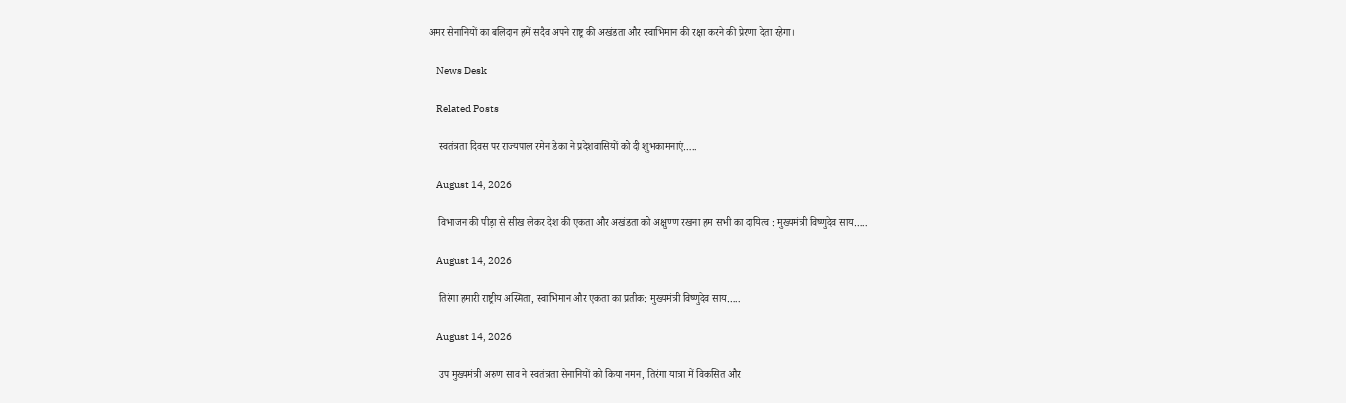अमर सेनानियों का बलिदान हमें सदैव अपने राष्ट्र की अखंडता और स्वाभिमान की रक्षा करने की प्रेरणा देता रहेगा।

    News Desk

    Related Posts

    स्वतंत्रता दिवस पर राज्यपाल रमेन डेका ने प्रदेशवासियों को दी शुभकामनाएं…..

    August 14, 2026

    विभाजन की पीड़ा से सीख लेकर देश की एकता और अखंडता को अक्षुण्ण रखना हम सभी का दायित्व : मुख्यमंत्री विष्णुदेव साय…..

    August 14, 2026

    तिरंगा हमारी राष्ट्रीय अस्मिता, स्वाभिमान और एकता का प्रतीक: मुख्यमंत्री विष्णुदेव साय…..

    August 14, 2026

    उप मुख्यमंत्री अरुण साव ने स्वतंत्रता सेनानियों को किया नमन, तिरंगा यात्रा में विकसित और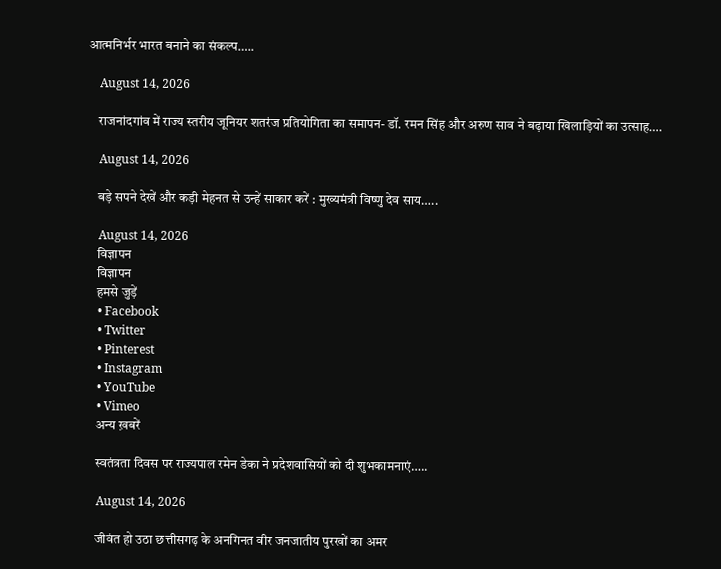आत्मनिर्भर भारत बनाने का संकल्प…..

    August 14, 2026

    राजनांदगांव में राज्य स्तरीय जूनियर शतरंज प्रतियोगिता का समापन- डॉ. रमन सिंह और अरुण साव ने बढ़ाया खिलाड़ियों का उत्साह….

    August 14, 2026

    बड़े सपने देखें और कड़ी मेहनत से उन्हें साकार करें : मुख्यमंत्री विष्णु देव साय…..

    August 14, 2026
    विज्ञापन
    विज्ञापन
    हमसे जुड़ें
    • Facebook
    • Twitter
    • Pinterest
    • Instagram
    • YouTube
    • Vimeo
    अन्य ख़बरें

    स्वतंत्रता दिवस पर राज्यपाल रमेन डेका ने प्रदेशवासियों को दी शुभकामनाएं…..

    August 14, 2026

    जीवंत हो उठा छत्तीसगढ़ के अनगिनत वीर जनजातीय पुरखों का अमर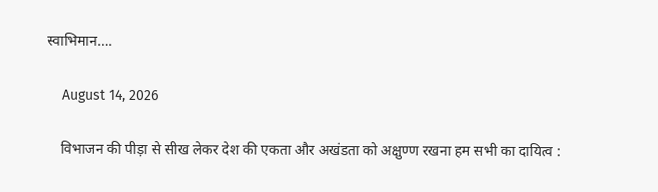स्वाभिमान….

    August 14, 2026

    विभाजन की पीड़ा से सीख लेकर देश की एकता और अखंडता को अक्षुण्ण रखना हम सभी का दायित्व :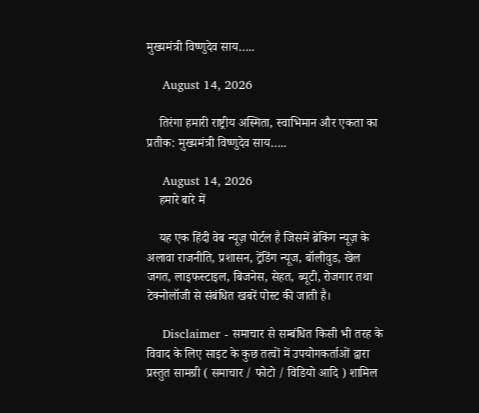मुख्यमंत्री विष्णुदेव साय…..

    August 14, 2026

    तिरंगा हमारी राष्ट्रीय अस्मिता, स्वाभिमान और एकता का प्रतीक: मुख्यमंत्री विष्णुदेव साय…..

    August 14, 2026
    हमारे बारे में

    यह एक हिंदी वेब न्यूज़ पोर्टल है जिसमें ब्रेकिंग न्यूज़ के अलावा राजनीति, प्रशासन, ट्रेंडिंग न्यूज, बॉलीवुड, खेल जगत, लाइफस्टाइल, बिजनेस, सेहत, ब्यूटी, रोजगार तथा टेक्नोलॉजी से संबंधित खबरें पोस्ट की जाती है।

    Disclaimer - समाचार से सम्बंधित किसी भी तरह के विवाद के लिए साइट के कुछ तत्वों में उपयोगकर्ताओं द्वारा प्रस्तुत सामग्री ( समाचार / फोटो / विडियो आदि ) शामिल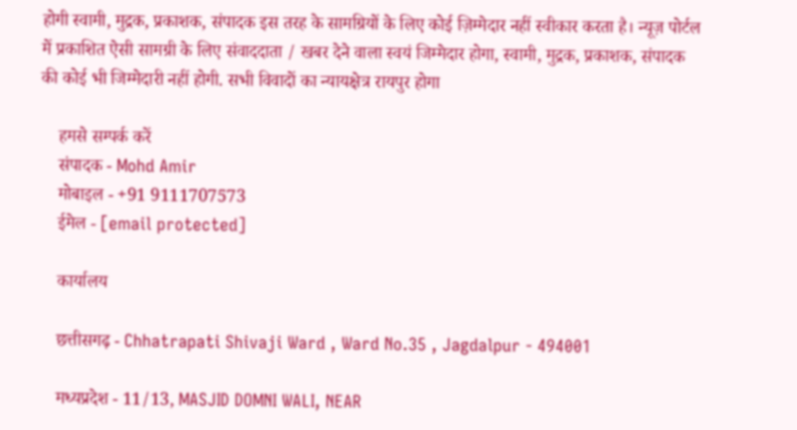होगी स्वामी, मुद्रक, प्रकाशक, संपादक इस तरह के सामग्रियों के लिए कोई ज़िम्मेदार नहीं स्वीकार करता है। न्यूज़ पोर्टल में प्रकाशित ऐसी सामग्री के लिए संवाददाता / खबर देने वाला स्वयं जिम्मेदार होगा, स्वामी, मुद्रक, प्रकाशक, संपादक की कोई भी जिम्मेदारी नहीं होगी. सभी विवादों का न्यायक्षेत्र रायपुर होगा

    हमसे सम्पर्क करें
    संपादक - Mohd Amir
    मोबाइल - +91 9111707573
    ईमेल - [email protected]

    कार्यालय

    छत्तीसगढ़ - Chhatrapati Shivaji Ward , Ward No.35 , Jagdalpur - 494001

    मध्यप्रदेश - 11/13, MASJID DOMNI WALI, NEAR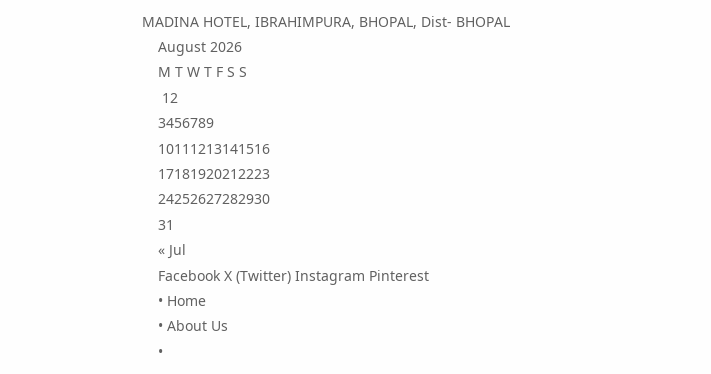MADINA HOTEL, IBRAHIMPURA, BHOPAL, Dist- BHOPAL
    August 2026
    M T W T F S S
     12
    3456789
    10111213141516
    17181920212223
    24252627282930
    31
    « Jul
    Facebook X (Twitter) Instagram Pinterest
    • Home
    • About Us
    •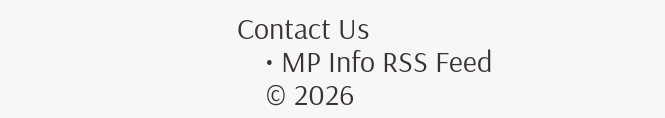Contact Us
    • MP Info RSS Feed
    © 2026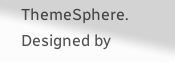ThemeSphere. Designed by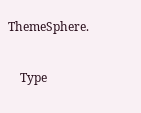ThemeSphere.

    Type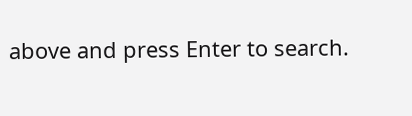above and press Enter to search.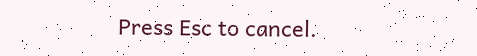Press Esc to cancel.